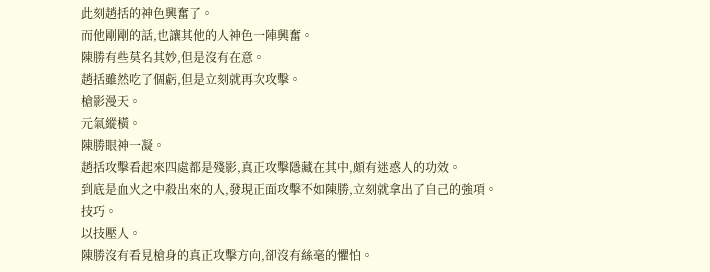此刻趙括的神色興奮了。
而他剛剛的話,也讓其他的人神色一陣興奮。
陳勝有些莫名其妙,但是沒有在意。
趙括雖然吃了個虧,但是立刻就再次攻擊。
槍影漫天。
元氣縱橫。
陳勝眼神一凝。
趙括攻擊看起來四處都是殘影,真正攻擊隱藏在其中,頗有迷惑人的功效。
到底是血火之中殺出來的人,發現正面攻擊不如陳勝,立刻就拿出了自己的強項。
技巧。
以技壓人。
陳勝沒有看見槍身的真正攻擊方向,卻沒有絲毫的懼怕。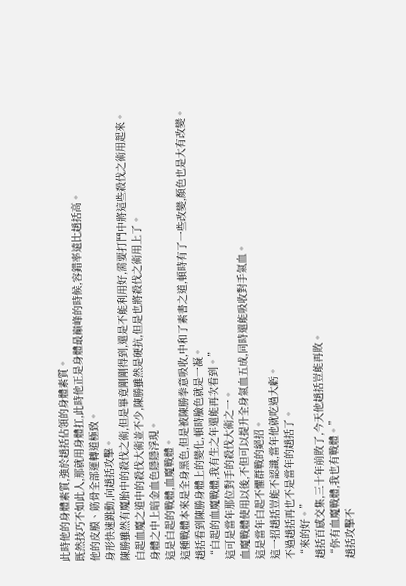此時他的身體素質,強於趙括佔領的身體素質。
既然技巧不如此人,那就用身體扛,此時他正是身體最巔峰的時候,容錯率遠比趙括高。
他的皮膜、筋骨全部運轉道極致。
身形快速跳動,向趙括攻擊。
陳勝雖然有魔胎中的殺伐之術,但是畢竟剛剛得到,還是不能利用好,需要打鬥中將這些殺伐之術用起來。
白起血魔之道中的殺伐大術並不少,陳勝雖然是硬抗,但是也將殺伐之術用上了。
身體之中上暗金血色隱隱浮現。
這是白起的戰體,血魔戰體。
這種戰體本來是全身黑色,但是被陳勝拳意吸收,中和了素書之道,頓時有了一些改變,顏色也是大有改變。
趙括看到陳勝身體上的變化,頓時臉色就是一凝。
“白起的血魔戰體,我有生之年還能再次看到。”
這可是當年那位對手的殺伐大術之一。
血魔戰體使用以後,不但可以提升全身氣血五成,同時還能吸收對手氣血。
這是當年白起不懼群戰的絕招。
這一招趙括豈能不認識,當年他就吃過大虧。
不過趙括再也不是當年的趙括了。
“來的好。”
趙括百感交集,三十年前敗了,今天他趙括豈能再敗。
“你有血魔戰體,我也有戰體。”
趙括攻擊不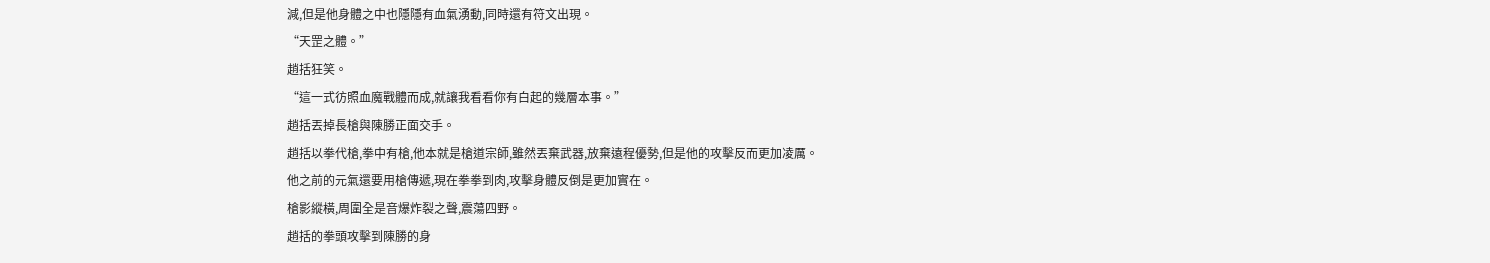減,但是他身體之中也隱隱有血氣湧動,同時還有符文出現。
“天罡之體。”
趙括狂笑。
“這一式彷照血魔戰體而成,就讓我看看你有白起的幾層本事。”
趙括丟掉長槍與陳勝正面交手。
趙括以拳代槍,拳中有槍,他本就是槍道宗師,雖然丟棄武器,放棄遠程優勢,但是他的攻擊反而更加凌厲。
他之前的元氣還要用槍傳遞,現在拳拳到肉,攻擊身體反倒是更加實在。
槍影縱橫,周圍全是音爆炸裂之聲,震蕩四野。
趙括的拳頭攻擊到陳勝的身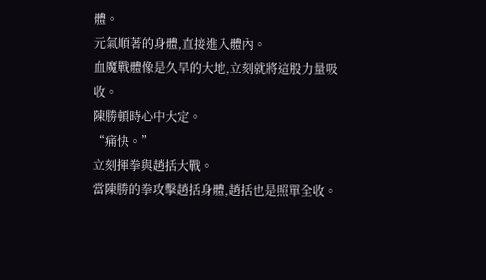體。
元氣順著的身體,直接進入體內。
血魔戰體像是久旱的大地,立刻就將這股力量吸收。
陳勝頓時心中大定。
“痛快。”
立刻揮拳與趙括大戰。
當陳勝的拳攻擊趙括身體,趙括也是照單全收。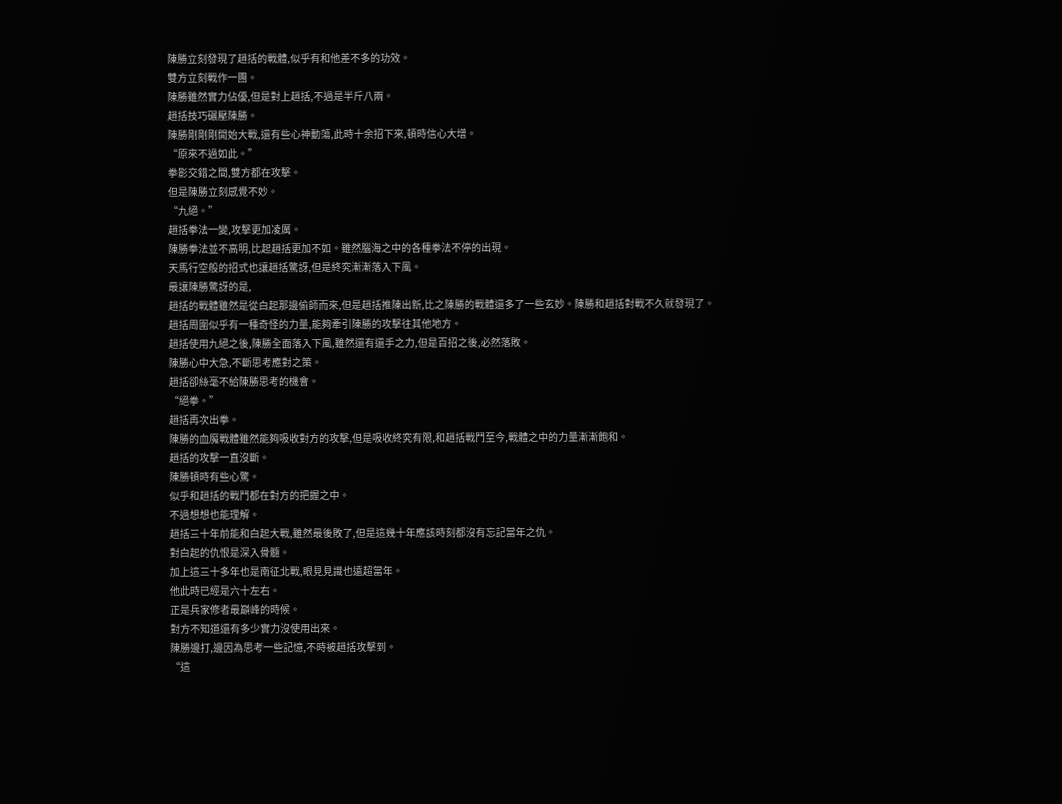陳勝立刻發現了趙括的戰體,似乎有和他差不多的功效。
雙方立刻戰作一團。
陳勝雖然實力佔優,但是對上趙括,不過是半斤八兩。
趙括技巧碾壓陳勝。
陳勝剛剛剛開始大戰,還有些心神動蕩,此時十余招下來,頓時信心大增。
“原來不過如此。”
拳影交錯之間,雙方都在攻擊。
但是陳勝立刻感覺不妙。
“九絕。”
趙括拳法一變,攻擊更加凌厲。
陳勝拳法並不高明,比起趙括更加不如。雖然腦海之中的各種拳法不停的出現。
天馬行空般的招式也讓趙括驚訝,但是終究漸漸落入下風。
最讓陳勝驚訝的是,
趙括的戰體雖然是從白起那邊偷師而來,但是趙括推陳出新,比之陳勝的戰體還多了一些玄妙。陳勝和趙括對戰不久就發現了。
趙括周圍似乎有一種奇怪的力量,能夠牽引陳勝的攻擊往其他地方。
趙括使用九絕之後,陳勝全面落入下風,雖然還有還手之力,但是百招之後,必然落敗。
陳勝心中大急,不斷思考應對之策。
趙括卻絲毫不給陳勝思考的機會。
“絕拳。”
趙括再次出拳。
陳勝的血魔戰體雖然能夠吸收對方的攻擊,但是吸收終究有限,和趙括戰鬥至今,戰體之中的力量漸漸飽和。
趙括的攻擊一直沒斷。
陳勝頓時有些心驚。
似乎和趙括的戰鬥都在對方的把握之中。
不過想想也能理解。
趙括三十年前能和白起大戰,雖然最後敗了,但是這幾十年應該時刻都沒有忘記當年之仇。
對白起的仇恨是深入骨髓。
加上這三十多年也是南征北戰,眼見見識也遠超當年。
他此時已經是六十左右。
正是兵家修者最巔峰的時候。
對方不知道還有多少實力沒使用出來。
陳勝邊打,邊因為思考一些記憶,不時被趙括攻擊到。
“這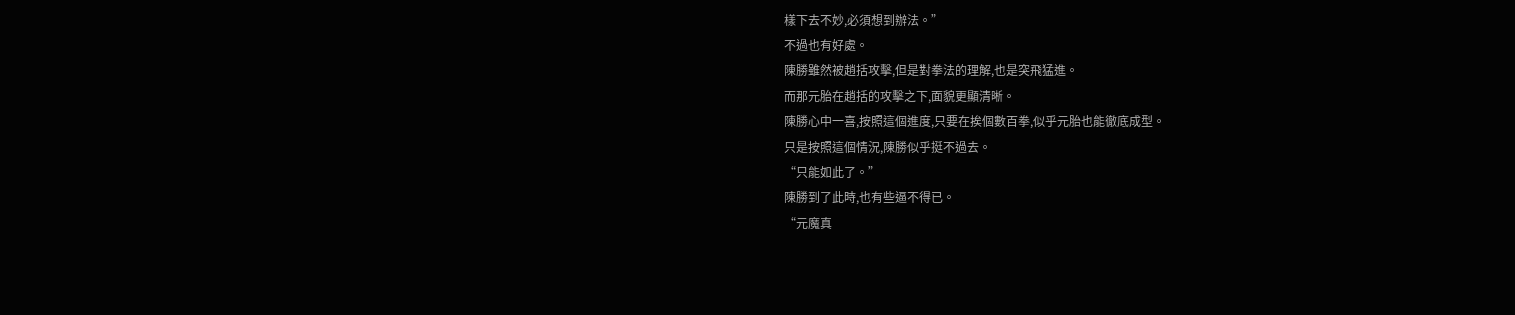樣下去不妙,必須想到辦法。”
不過也有好處。
陳勝雖然被趙括攻擊,但是對拳法的理解,也是突飛猛進。
而那元胎在趙括的攻擊之下,面貌更顯清晰。
陳勝心中一喜,按照這個進度,只要在挨個數百拳,似乎元胎也能徹底成型。
只是按照這個情況,陳勝似乎挺不過去。
“只能如此了。”
陳勝到了此時,也有些逼不得已。
“元魔真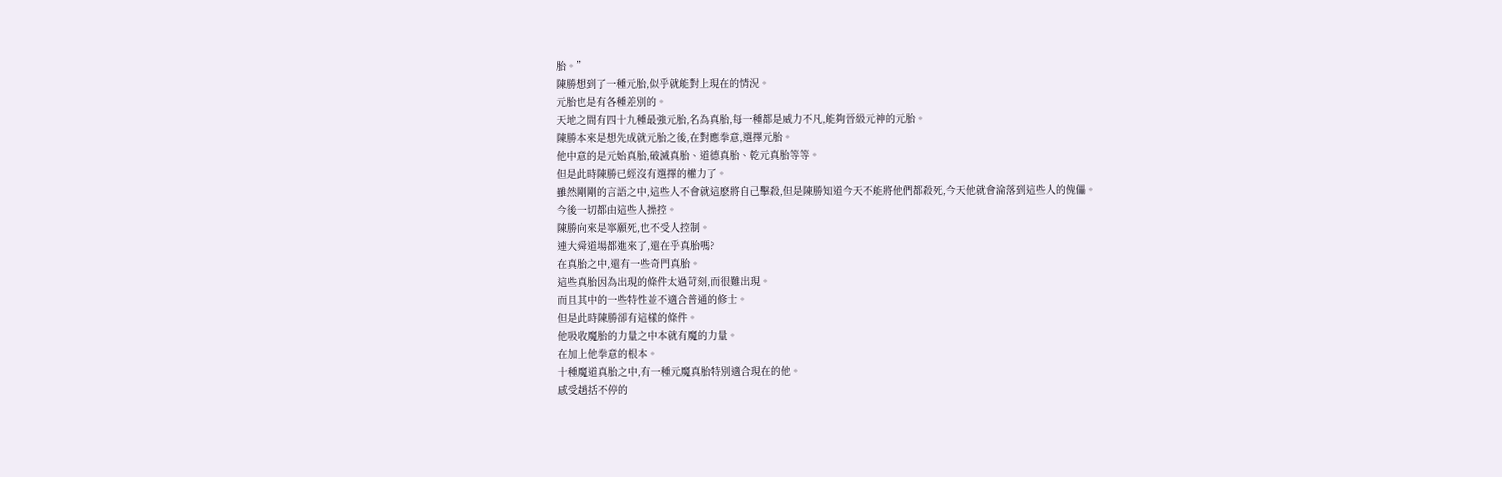胎。”
陳勝想到了一種元胎,似乎就能對上現在的情況。
元胎也是有各種差別的。
天地之間有四十九種最強元胎,名為真胎,每一種都是威力不凡,能夠晉級元神的元胎。
陳勝本來是想先成就元胎之後,在對應拳意,選擇元胎。
他中意的是元始真胎,破滅真胎、道德真胎、乾元真胎等等。
但是此時陳勝已經沒有選擇的權力了。
雖然剛剛的言語之中,這些人不會就這麽將自己擊殺,但是陳勝知道今天不能將他們都殺死,今天他就會淪落到這些人的傀儡。
今後一切都由這些人操控。
陳勝向來是寧願死,也不受人控制。
連大舜道場都進來了,還在乎真胎嗎?
在真胎之中,還有一些奇門真胎。
這些真胎因為出現的條件太過苛刻,而很難出現。
而且其中的一些特性並不適合普通的修士。
但是此時陳勝卻有這樣的條件。
他吸收魔胎的力量之中本就有魔的力量。
在加上他拳意的根本。
十種魔道真胎之中,有一種元魔真胎特別適合現在的他。
感受趙括不停的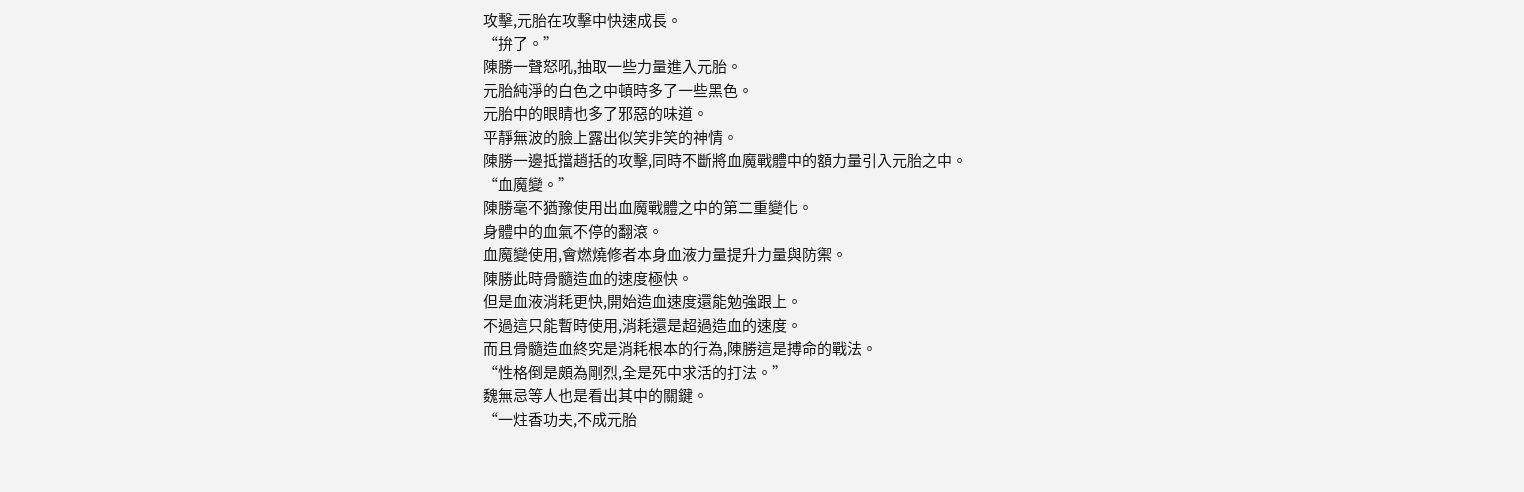攻擊,元胎在攻擊中快速成長。
“拚了。”
陳勝一聲怒吼,抽取一些力量進入元胎。
元胎純淨的白色之中頓時多了一些黑色。
元胎中的眼睛也多了邪惡的味道。
平靜無波的臉上露出似笑非笑的神情。
陳勝一邊抵擋趙括的攻擊,同時不斷將血魔戰體中的額力量引入元胎之中。
“血魔變。”
陳勝毫不猶豫使用出血魔戰體之中的第二重變化。
身體中的血氣不停的翻滾。
血魔變使用,會燃燒修者本身血液力量提升力量與防禦。
陳勝此時骨髓造血的速度極快。
但是血液消耗更快,開始造血速度還能勉強跟上。
不過這只能暫時使用,消耗還是超過造血的速度。
而且骨髓造血終究是消耗根本的行為,陳勝這是搏命的戰法。
“性格倒是頗為剛烈,全是死中求活的打法。”
魏無忌等人也是看出其中的關鍵。
“一炷香功夫,不成元胎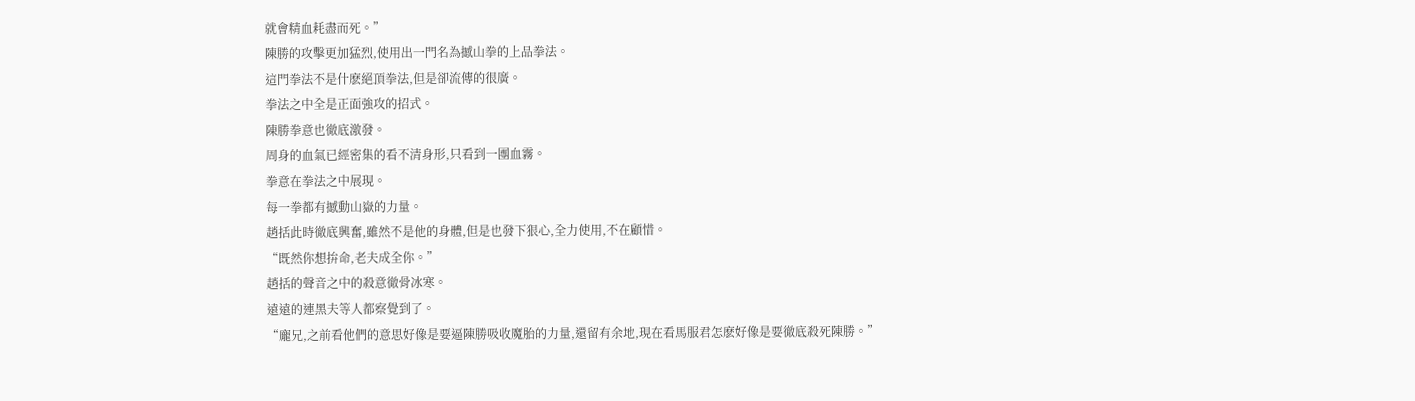就會精血耗盡而死。”
陳勝的攻擊更加猛烈,使用出一門名為撼山拳的上品拳法。
這門拳法不是什麽絕頂拳法,但是卻流傳的很廣。
拳法之中全是正面強攻的招式。
陳勝拳意也徹底激發。
周身的血氣已經密集的看不清身形,只看到一團血霧。
拳意在拳法之中展現。
每一拳都有撼動山嶽的力量。
趙括此時徹底興奮,雖然不是他的身體,但是也發下狠心,全力使用,不在顧惜。
“既然你想拚命,老夫成全你。”
趙括的聲音之中的殺意徹骨冰寒。
遠遠的連黑夫等人都察覺到了。
“龐兄,之前看他們的意思好像是要逼陳勝吸收魔胎的力量,還留有余地,現在看馬服君怎麽好像是要徹底殺死陳勝。”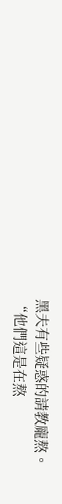黑夫有些疑惑的請教龐熬。
“他們這是在熬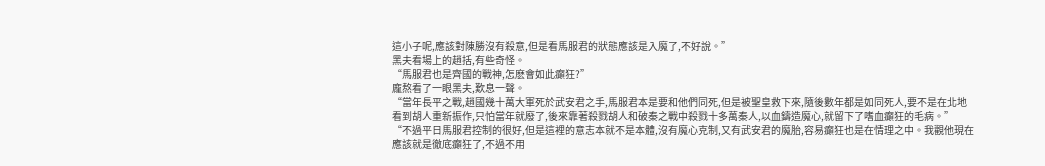這小子呢,應該對陳勝沒有殺意,但是看馬服君的狀態應該是入魔了,不好說。”
黑夫看場上的趙括,有些奇怪。
“馬服君也是齊國的戰神,怎麽會如此癲狂?”
龐熬看了一眼黑夫,歎息一聲。
“當年長平之戰,趙國幾十萬大軍死於武安君之手,馬服君本是要和他們同死,但是被聖皇救下來,隨後數年都是如同死人,要不是在北地看到胡人重新振作,只怕當年就廢了,後來靠著殺戮胡人和破秦之戰中殺戮十多萬秦人,以血鑄造魔心,就留下了嗜血癲狂的毛病。”
“不過平日馬服君控制的很好,但是這裡的意志本就不是本體,沒有魔心克制,又有武安君的魔胎,容易癲狂也是在情理之中。我觀他現在應該就是徹底癲狂了,不過不用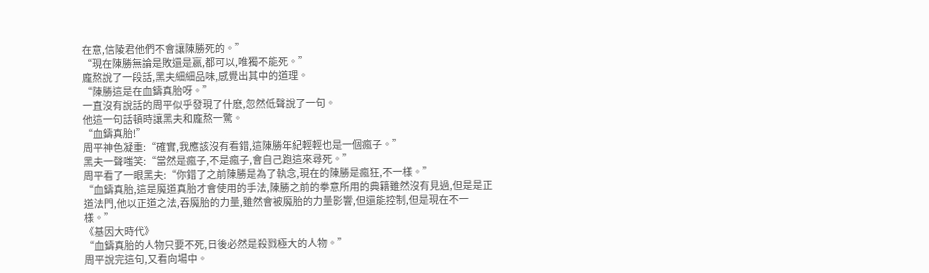在意,信陵君他們不會讓陳勝死的。”
“現在陳勝無論是敗還是嬴,都可以,唯獨不能死。”
龐熬說了一段話,黑夫細細品味,感覺出其中的道理。
“陳勝這是在血鑄真胎呀。”
一直沒有說話的周平似乎發現了什麽,忽然低聲說了一句。
他這一句話頓時讓黑夫和龐熬一驚。
“血鑄真胎!”
周平神色凝重:“確實,我應該沒有看錯,這陳勝年紀輕輕也是一個瘋子。”
黑夫一聲嗤笑:“當然是瘋子,不是瘋子,會自己跑這來尋死。”
周平看了一眼黑夫:“你錯了之前陳勝是為了執念,現在的陳勝是瘋狂,不一樣。”
“血鑄真胎,這是魔道真胎才會使用的手法,陳勝之前的拳意所用的典籍雖然沒有見過,但是是正道法門,他以正道之法,吞魔胎的力量,雖然會被魔胎的力量影響,但還能控制,但是現在不一樣。”
《基因大時代》
“血鑄真胎的人物只要不死,日後必然是殺戮極大的人物。”
周平說完這句,又看向場中。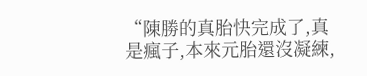“陳勝的真胎快完成了,真是瘋子,本來元胎還沒凝練,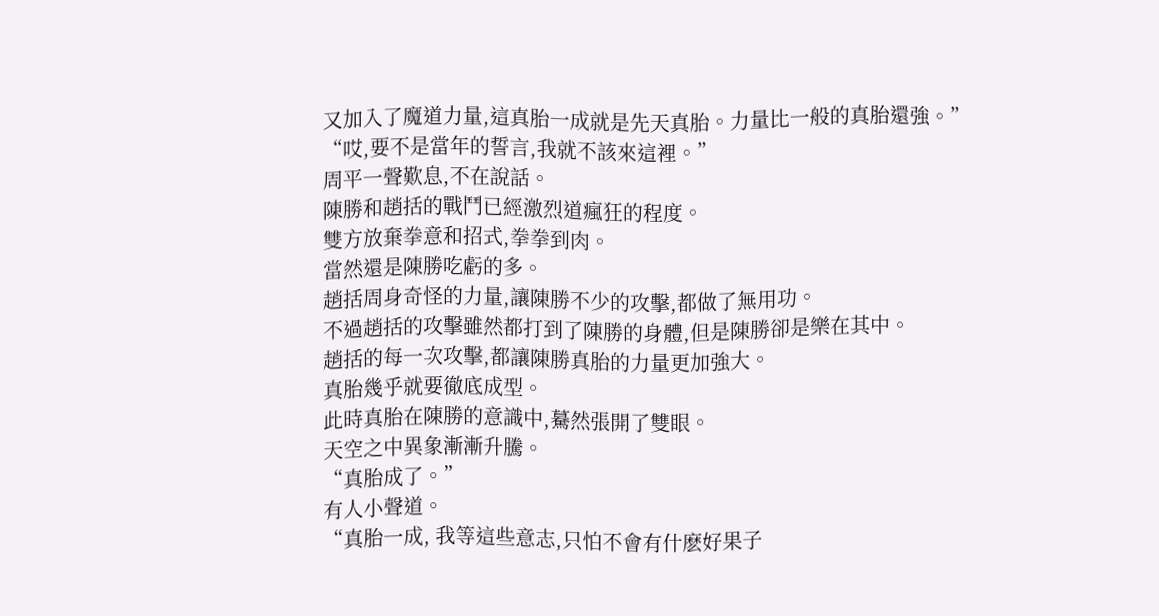又加入了魔道力量,這真胎一成就是先天真胎。力量比一般的真胎還強。”
“哎,要不是當年的誓言,我就不該來這裡。”
周平一聲歎息,不在說話。
陳勝和趙括的戰鬥已經激烈道瘋狂的程度。
雙方放棄拳意和招式,拳拳到肉。
當然還是陳勝吃虧的多。
趙括周身奇怪的力量,讓陳勝不少的攻擊,都做了無用功。
不過趙括的攻擊雖然都打到了陳勝的身體,但是陳勝卻是樂在其中。
趙括的每一次攻擊,都讓陳勝真胎的力量更加強大。
真胎幾乎就要徹底成型。
此時真胎在陳勝的意識中,驀然張開了雙眼。
天空之中異象漸漸升騰。
“真胎成了。”
有人小聲道。
“真胎一成, 我等這些意志,只怕不會有什麽好果子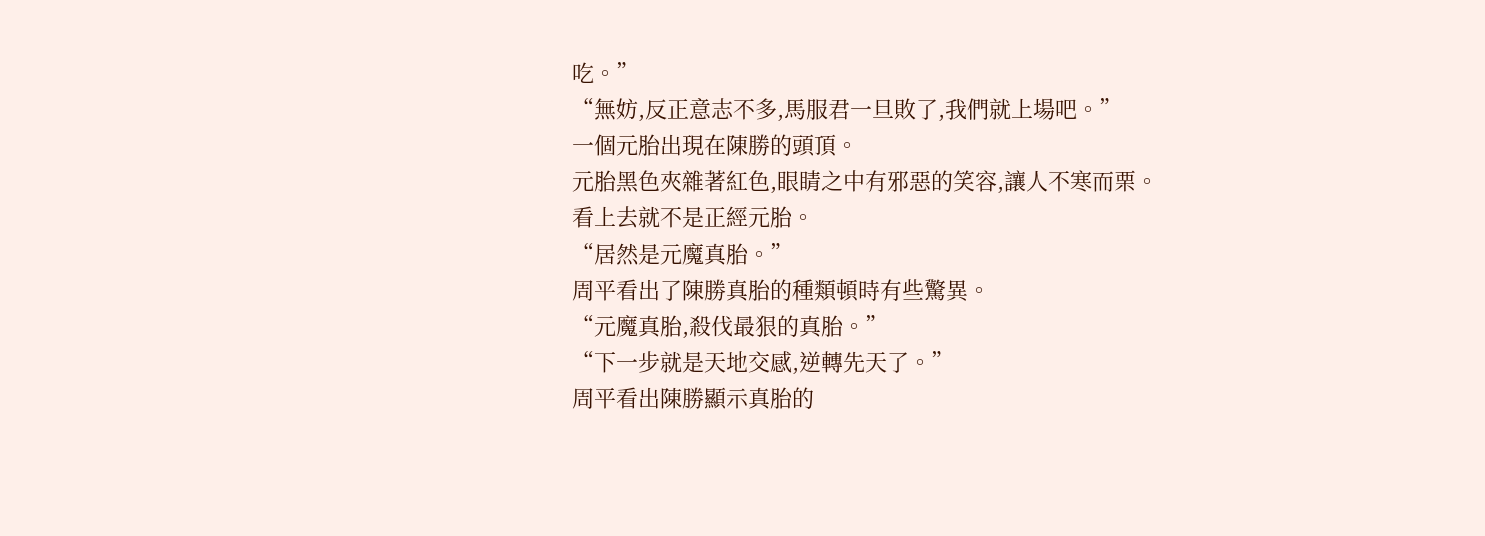吃。”
“無妨,反正意志不多,馬服君一旦敗了,我們就上場吧。”
一個元胎出現在陳勝的頭頂。
元胎黑色夾雜著紅色,眼睛之中有邪惡的笑容,讓人不寒而栗。
看上去就不是正經元胎。
“居然是元魔真胎。”
周平看出了陳勝真胎的種類頓時有些驚異。
“元魔真胎,殺伐最狠的真胎。”
“下一步就是天地交感,逆轉先天了。”
周平看出陳勝顯示真胎的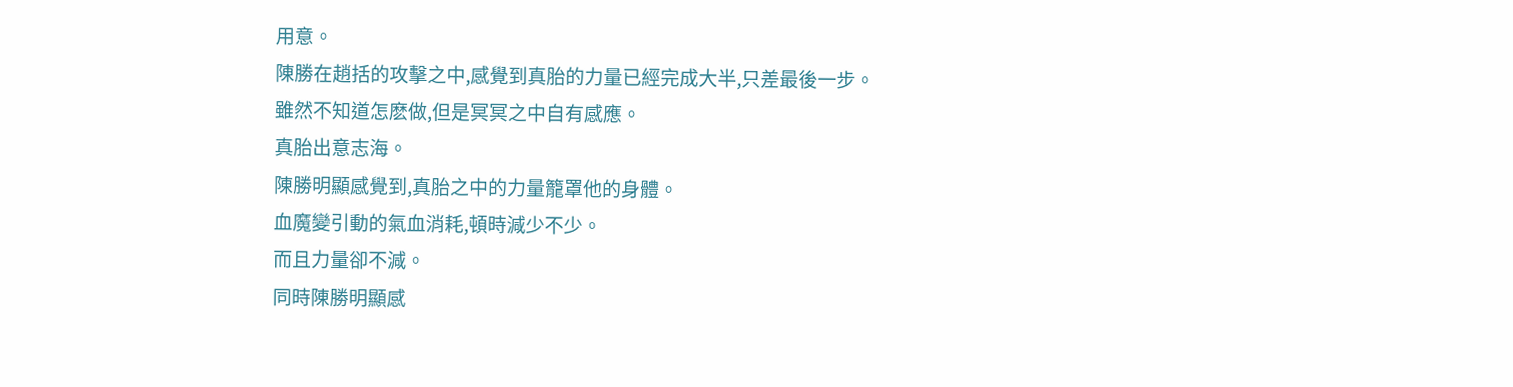用意。
陳勝在趙括的攻擊之中,感覺到真胎的力量已經完成大半,只差最後一步。
雖然不知道怎麽做,但是冥冥之中自有感應。
真胎出意志海。
陳勝明顯感覺到,真胎之中的力量籠罩他的身體。
血魔變引動的氣血消耗,頓時減少不少。
而且力量卻不減。
同時陳勝明顯感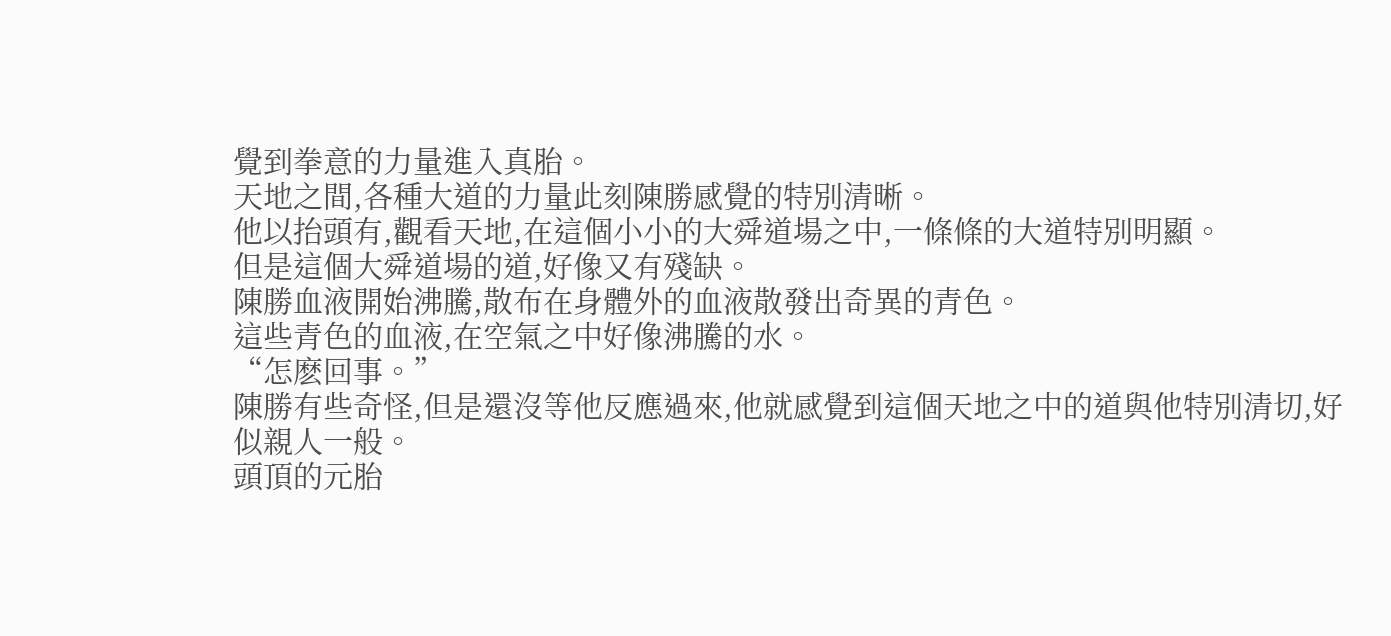覺到拳意的力量進入真胎。
天地之間,各種大道的力量此刻陳勝感覺的特別清晰。
他以抬頭有,觀看天地,在這個小小的大舜道場之中,一條條的大道特別明顯。
但是這個大舜道場的道,好像又有殘缺。
陳勝血液開始沸騰,散布在身體外的血液散發出奇異的青色。
這些青色的血液,在空氣之中好像沸騰的水。
“怎麽回事。”
陳勝有些奇怪,但是還沒等他反應過來,他就感覺到這個天地之中的道與他特別清切,好似親人一般。
頭頂的元胎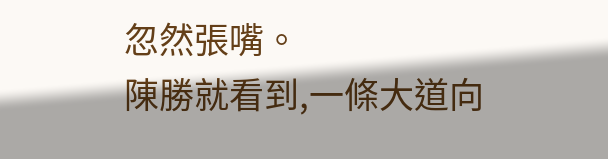忽然張嘴。
陳勝就看到,一條大道向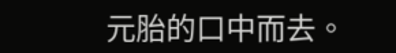元胎的口中而去。